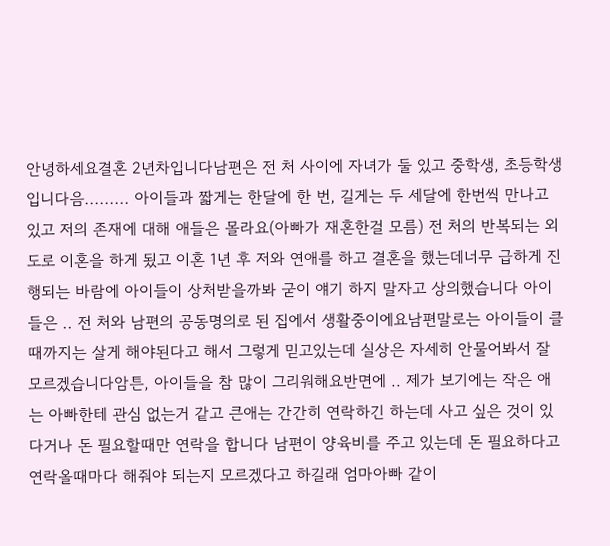안녕하세요결혼 2년차입니다남편은 전 처 사이에 자녀가 둘 있고 중학생, 초등학생입니다음......... 아이들과 짧게는 한달에 한 번, 길게는 두 세달에 한번씩 만나고 있고 저의 존재에 대해 애들은 몰라요(아빠가 재혼한걸 모름) 전 처의 반복되는 외도로 이혼을 하게 됬고 이혼 1년 후 저와 연애를 하고 결혼을 했는데너무 급하게 진행되는 바람에 아이들이 상처받을까봐 굳이 얘기 하지 말자고 상의했습니다 아이들은 .. 전 처와 남편의 공동명의로 된 집에서 생활중이에요남편말로는 아이들이 클때까지는 살게 해야된다고 해서 그렇게 믿고있는데 실상은 자세히 안물어봐서 잘 모르겠습니다암튼, 아이들을 참 많이 그리워해요반면에 .. 제가 보기에는 작은 애는 아빠한테 관심 없는거 같고 큰애는 간간히 연락하긴 하는데 사고 싶은 것이 있다거나 돈 필요할때만 연락을 합니다 남편이 양육비를 주고 있는데 돈 필요하다고 연락올때마다 해줘야 되는지 모르겠다고 하길래 엄마아빠 같이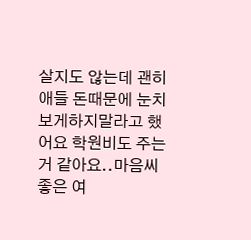살지도 않는데 괜히 애들 돈때문에 눈치보게하지말라고 했어요 학원비도 주는 거 같아요..마음씨 좋은 여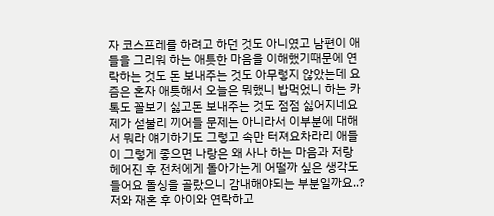자 코스프레를 하려고 하던 것도 아니였고 남편이 애들을 그리워 하는 애틋한 마음을 이해했기때문에 연락하는 것도 돈 보내주는 것도 아무렇지 않았는데 요즘은 혼자 애틋해서 오늘은 뭐했니 밥먹었니 하는 카톡도 꼴보기 싫고돈 보내주는 것도 점점 싫어지네요제가 섣불리 끼어들 문제는 아니라서 이부분에 대해서 뭐라 얘기하기도 그렇고 속만 터져요차라리 애들이 그렇게 좋으면 나랑은 왜 사나 하는 마음과 저랑 헤어진 후 전처에게 돌아가는게 어떨까 싶은 생각도 들어요 돌싱을 골랐으니 감내해야되는 부분일까요..?
저와 재혼 후 아이와 연락하고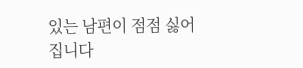있는 남편이 점점 싫어집니다